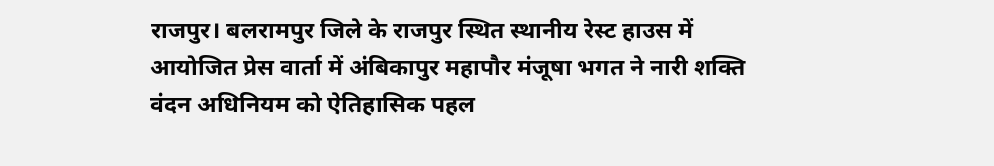राजपुर। बलरामपुर जिले के राजपुर स्थित स्थानीय रेस्ट हाउस में आयोजित प्रेस वार्ता में अंबिकापुर महापौर मंजूषा भगत ने नारी शक्ति वंदन अधिनियम को ऐतिहासिक पहल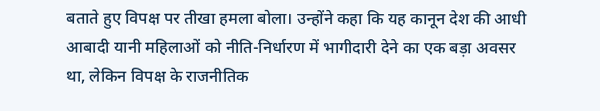बताते हुए विपक्ष पर तीखा हमला बोला। उन्होंने कहा कि यह कानून देश की आधी आबादी यानी महिलाओं को नीति-निर्धारण में भागीदारी देने का एक बड़ा अवसर था, लेकिन विपक्ष के राजनीतिक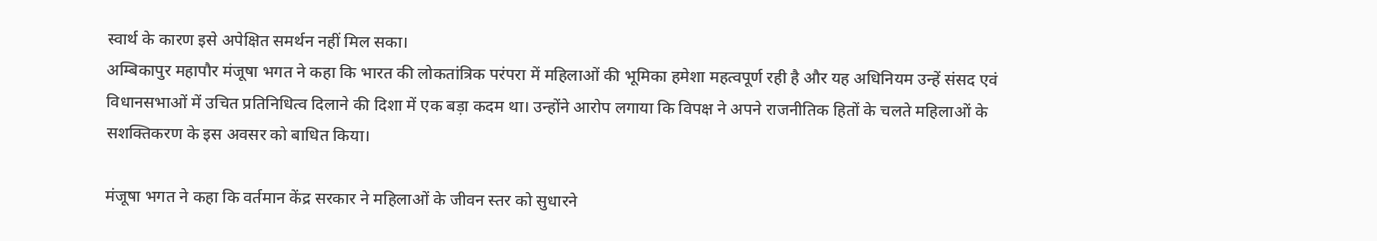स्वार्थ के कारण इसे अपेक्षित समर्थन नहीं मिल सका।
अम्बिकापुर महापौर मंजूषा भगत ने कहा कि भारत की लोकतांत्रिक परंपरा में महिलाओं की भूमिका हमेशा महत्वपूर्ण रही है और यह अधिनियम उन्हें संसद एवं विधानसभाओं में उचित प्रतिनिधित्व दिलाने की दिशा में एक बड़ा कदम था। उन्होंने आरोप लगाया कि विपक्ष ने अपने राजनीतिक हितों के चलते महिलाओं के सशक्तिकरण के इस अवसर को बाधित किया।

मंजूषा भगत ने कहा कि वर्तमान केंद्र सरकार ने महिलाओं के जीवन स्तर को सुधारने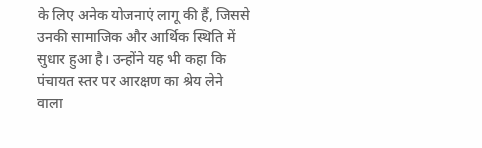के लिए अनेक योजनाएं लागू की हैं, जिससे उनकी सामाजिक और आर्थिक स्थिति में सुधार हुआ है। उन्होंने यह भी कहा कि पंचायत स्तर पर आरक्षण का श्रेय लेने वाला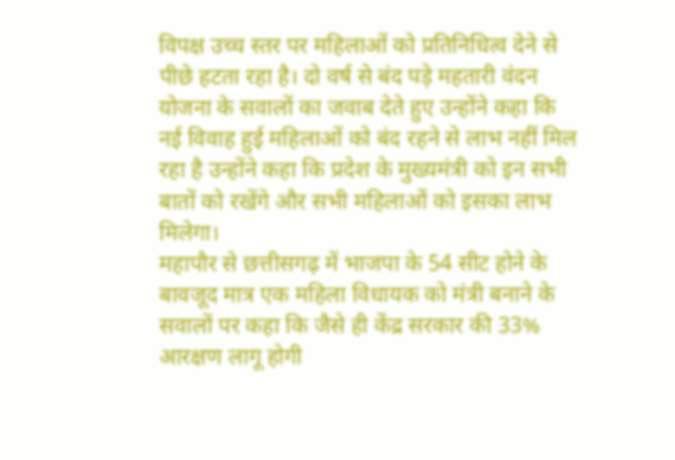विपक्ष उच्च स्तर पर महिलाओं को प्रतिनिधित्व देने से पीछे हटता रहा है। दो वर्ष से बंद पड़े महतारी वंदन योजना के सवालों का जवाब देते हुए उन्होंने कहा कि नई विवाह हुई महिलाओं को बंद रहने से लाभ नहीं मिल रहा है उन्होंने कहा कि प्रदेश के मुख्यमंत्री को इन सभी बातों को रखेंगे और सभी महिलाओं को इसका लाभ मिलेगा।
महापौर से छत्तीसगढ़ में भाजपा के 54 सीट होने के बावजूद मात्र एक महिला विधायक को मंत्री बनाने के सवालों पर कहा कि जैसे ही केंद्र सरकार की 33% आरक्षण लागू होगी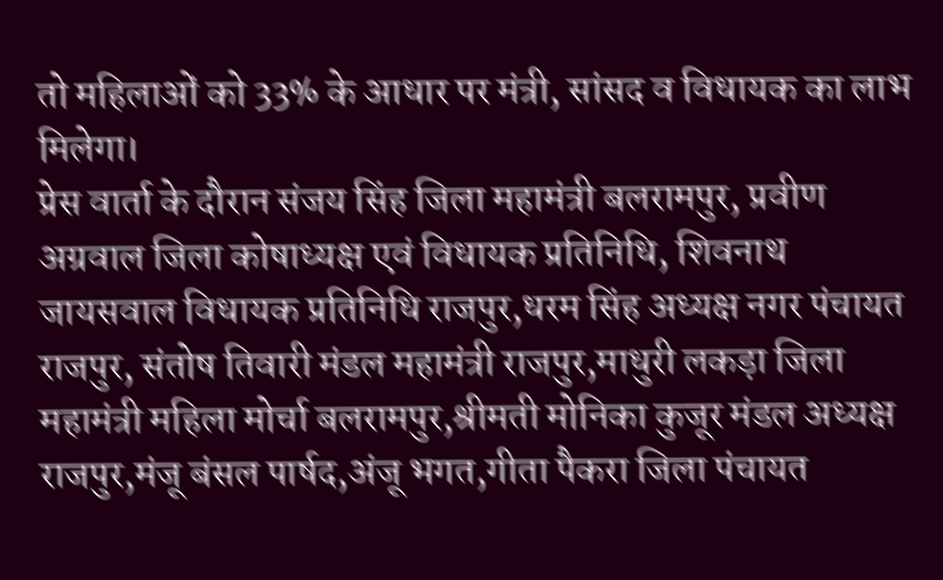तो महिलाओं को 33% के आधार पर मंत्री, सांसद व विधायक का लाभ मिलेगा।
प्रेस वार्ता के दौरान संजय सिंह जिला महामंत्री बलरामपुर, प्रवीण अग्रवाल जिला कोषाध्यक्ष एवं विधायक प्रतिनिधि, शिवनाथ जायसवाल विधायक प्रतिनिधि राजपुर,धरम सिंह अध्यक्ष नगर पंचायत राजपुर, संतोष तिवारी मंडल महामंत्री राजपुर,माधुरी लकड़ा जिला महामंत्री महिला मोर्चा बलरामपुर,श्रीमती मोनिका कुजूर मंडल अध्यक्ष राजपुर,मंजू बंसल पार्षद,अंजू भगत,गीता पैकरा जिला पंचायत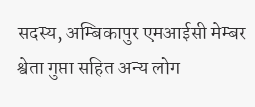सदस्य, अम्बिकापुर एमआईसी मेम्बर श्वेता गुप्ता सहित अन्य लोग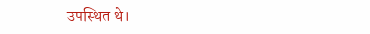उपस्थित थे।